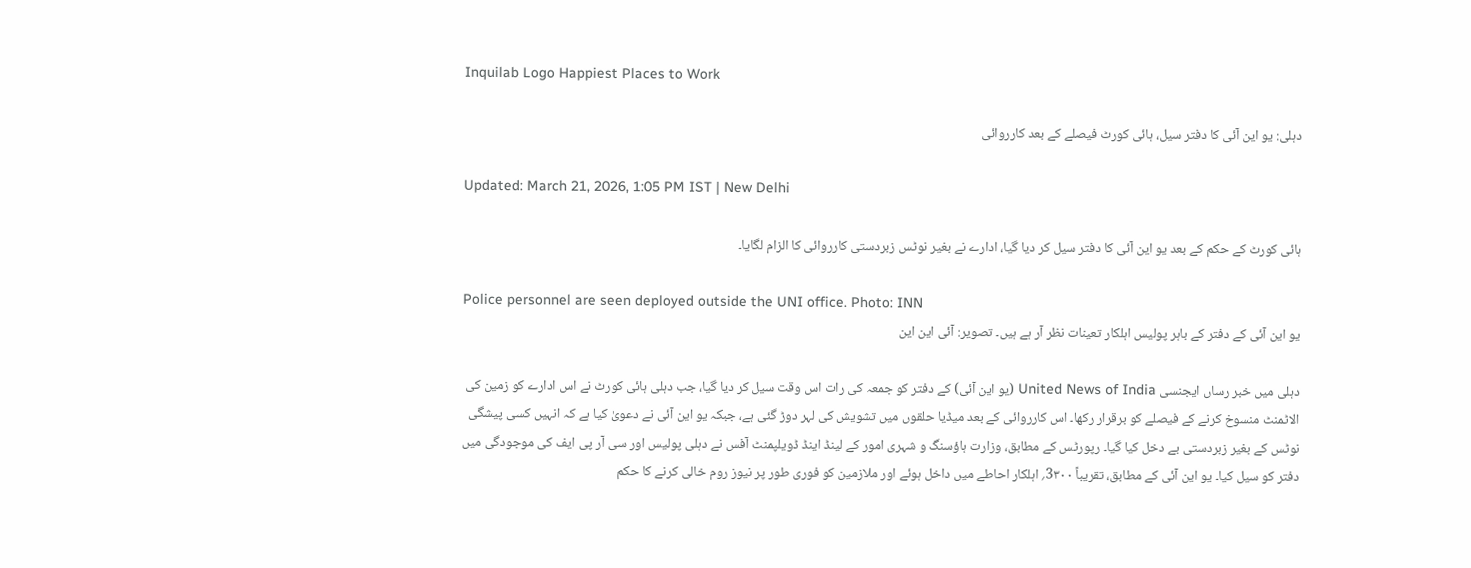Inquilab Logo Happiest Places to Work

دہلی: یو این آئی کا دفتر سیل، ہائی کورٹ فیصلے کے بعد کارروائی

Updated: March 21, 2026, 1:05 PM IST | New Delhi

ہائی کورٹ کے حکم کے بعد یو این آئی کا دفتر سیل کر دیا گیا، ادارے نے بغیر نوٹس زبردستی کارروائی کا الزام لگایا۔

Police personnel are seen deployed outside the UNI office. Photo: INN
یو این آئی کے دفتر کے باہر پولیس اہلکار تعینات نظر آر ہے ہیں۔ تصویر: آئی این این

دہلی میں خبر رساں ایجنسی United News of India (یو این آئی) کے دفتر کو جمعہ کی رات اس وقت سیل کر دیا گیا، جب دہلی ہائی کورٹ نے اس ادارے کو زمین کی الاٹمنٹ منسوخ کرنے کے فیصلے کو برقرار رکھا۔ اس کارروائی کے بعد میڈیا حلقوں میں تشویش کی لہر دوڑ گئی ہے، جبکہ یو این آئی نے دعویٰ کیا ہے کہ انہیں کسی پیشگی نوٹس کے بغیر زبردستی بے دخل کیا گیا۔ رپورٹس کے مطابق، وزارت ہاؤسنگ و شہری امور کے لینڈ اینڈ ڈویلپمنٹ آفس نے دہلی پولیس اور سی آر پی ایف کی موجودگی میں دفتر کو سیل کیا۔ یو این آئی کے مطابق، تقریباً 3۳۰۰؍ اہلکار احاطے میں داخل ہوئے اور ملازمین کو فوری طور پر نیوز روم خالی کرنے کا حکم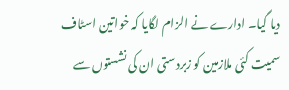دیا گیا۔ ادارے نے الزام لگایا کہ خواتین اسٹاف سمیت کئی ملازمین کو زبردستی ان کی نشستوں سے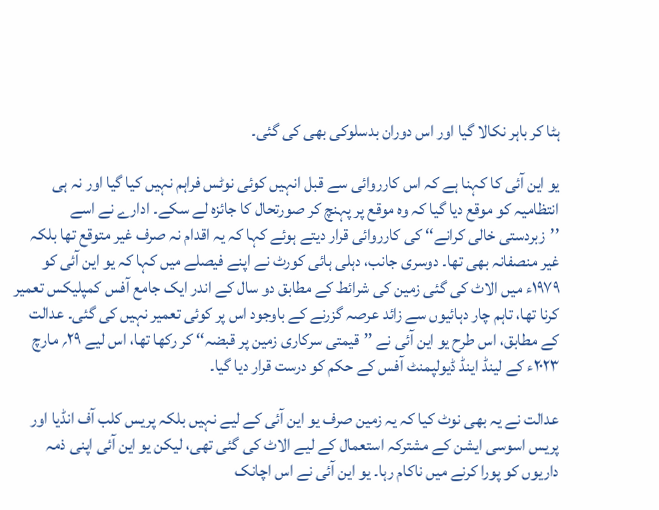ہٹا کر باہر نکالا گیا اور اس دوران بدسلوکی بھی کی گئی۔

یو این آئی کا کہنا ہے کہ اس کارروائی سے قبل انہیں کوئی نوٹس فراہم نہیں کیا گیا اور نہ ہی انتظامیہ کو موقع دیا گیا کہ وہ موقع پر پہنچ کر صورتحال کا جائزہ لے سکے۔ ادارے نے اسے ’’زبردستی خالی کرانے‘‘ کی کارروائی قرار دیتے ہوئے کہا کہ یہ اقدام نہ صرف غیر متوقع تھا بلکہ غیر منصفانہ بھی تھا۔ دوسری جانب، دہلی ہائی کورٹ نے اپنے فیصلے میں کہا کہ یو این آئی کو ۱۹۷۹ء میں الاٹ کی گئی زمین کی شرائط کے مطابق دو سال کے اندر ایک جامع آفس کمپلیکس تعمیر کرنا تھا، تاہم چار دہائیوں سے زائد عرصہ گزرنے کے باوجود اس پر کوئی تعمیر نہیں کی گئی۔ عدالت کے مطابق، اس طرح یو این آئی نے ’’قیمتی سرکاری زمین پر قبضہ‘‘ کر رکھا تھا، اس لیے ۲۹؍ مارچ ۲۰۲۳ء کے لینڈ اینڈ ڈیولپمنٹ آفس کے حکم کو درست قرار دیا گیا۔

عدالت نے یہ بھی نوٹ کیا کہ یہ زمین صرف یو این آئی کے لیے نہیں بلکہ پریس کلب آف انڈیا اور پریس اسوسی ایشن کے مشترکہ استعمال کے لیے الاٹ کی گئی تھی، لیکن یو این آئی اپنی ذمہ داریوں کو پورا کرنے میں ناکام رہا۔ یو این آئی نے اس اچانک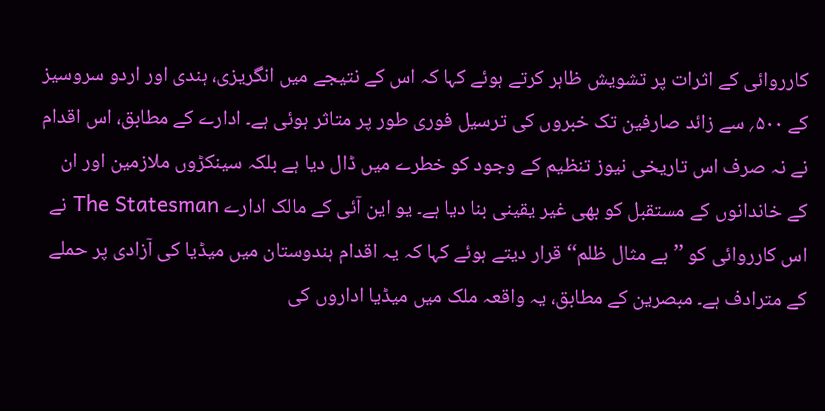کارروائی کے اثرات پر تشویش ظاہر کرتے ہوئے کہا کہ اس کے نتیجے میں انگریزی، ہندی اور اردو سروسیز کے ۵۰۰؍ سے زائد صارفین تک خبروں کی ترسیل فوری طور پر متاثر ہوئی ہے۔ ادارے کے مطابق، اس اقدام نے نہ صرف اس تاریخی نیوز تنظیم کے وجود کو خطرے میں ڈال دیا ہے بلکہ سینکڑوں ملازمین اور ان کے خاندانوں کے مستقبل کو بھی غیر یقینی بنا دیا ہے۔ یو این آئی کے مالک ادارے The Statesman نے اس کارروائی کو ’’بے مثال ظلم‘‘ قرار دیتے ہوئے کہا کہ یہ اقدام ہندوستان میں میڈیا کی آزادی پر حملے کے مترادف ہے۔ مبصرین کے مطابق، یہ واقعہ ملک میں میڈیا اداروں کی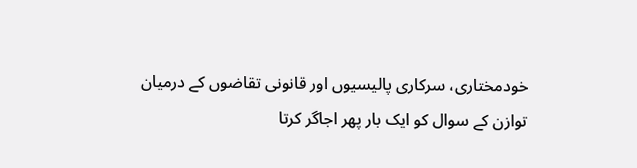خودمختاری، سرکاری پالیسیوں اور قانونی تقاضوں کے درمیان توازن کے سوال کو ایک بار پھر اجاگر کرتا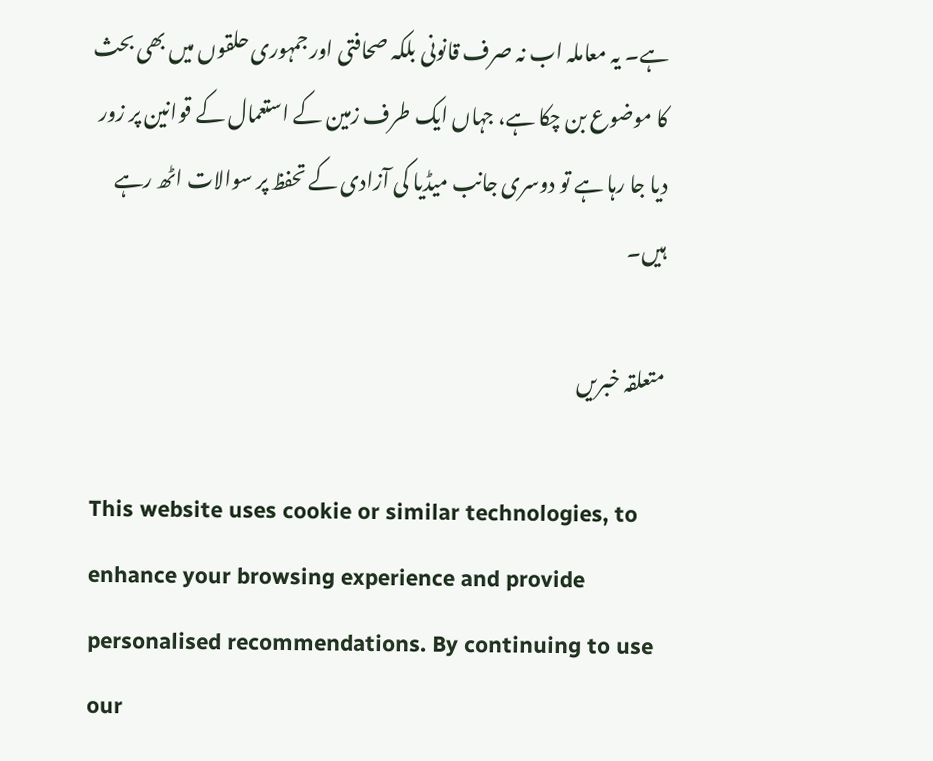ہے۔ یہ معاملہ اب نہ صرف قانونی بلکہ صحافتی اور جمہوری حلقوں میں بھی بحث کا موضوع بن چکا ہے، جہاں ایک طرف زمین کے استعمال کے قوانین پر زور دیا جا رہا ہے تو دوسری جانب میڈیا کی آزادی کے تحفظ پر سوالات اٹھ رہے ہیں۔

متعلقہ خبریں

This website uses cookie or similar technologies, to enhance your browsing experience and provide personalised recommendations. By continuing to use our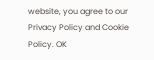website, you agree to our Privacy Policy and Cookie Policy. OK